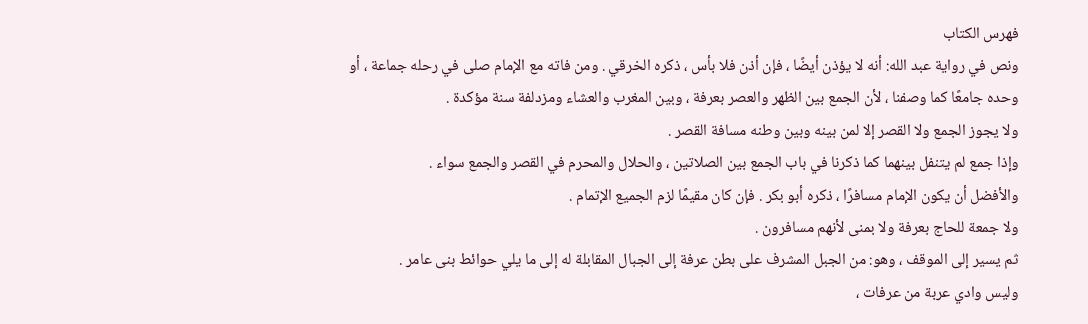فهرس الكتاب
ونص في رواية عبد الله: أنه لا يؤذن أيضًا ، فإن أذن فلا بأس ، ذكره الخرقي . ومن فاته مع الإمام صلى في رحله جماعة ، أو وحده جامعًا كما وصفنا ، لأن الجمع بين الظهر والعصر بعرفة ، وبين المغرب والعشاء ومزدلفة سنة مؤكدة .
ولا يجوز الجمع ولا القصر إلا لمن بينه وبين وطنه مسافة القصر .
وإذا جمع لم يتنفل بينهما كما ذكرنا في باب الجمع بين الصلاتين ، والحلال والمحرم في القصر والجمع سواء .
والأفضل أن يكون الإمام مسافرًا ، ذكره أبو بكر . فإن كان مقيمًا لزم الجميع الإتمام .
ولا جمعة للحاج بعرفة ولا بمنى لأنهم مسافرون .
ثم يسير إلى الموقف ، وهو: من الجبل المشرف على بطن عرفة إلى الجبال المقابلة له إلى ما يلي حوائط بنى عامر .
وليس وادي عربة من عرفات ،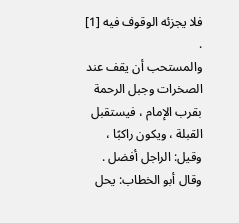فلا يجزئه الوقوف فيه [1] .
والمستحب أن يقف عند الصخرات وجبل الرحمة بقرب الإمام ، فيستقبل القبلة ، ويكون راكبًا ، وقيل: الراجل أفضل .
وقال أبو الخطاب: يحل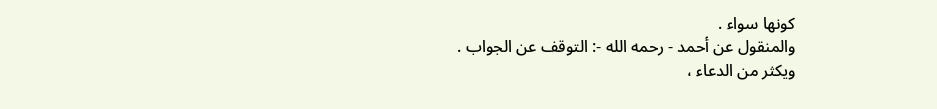كونها سواء .
والمنقول عن أحمد - رحمه الله -: التوقف عن الجواب .
ويكثر من الدعاء ،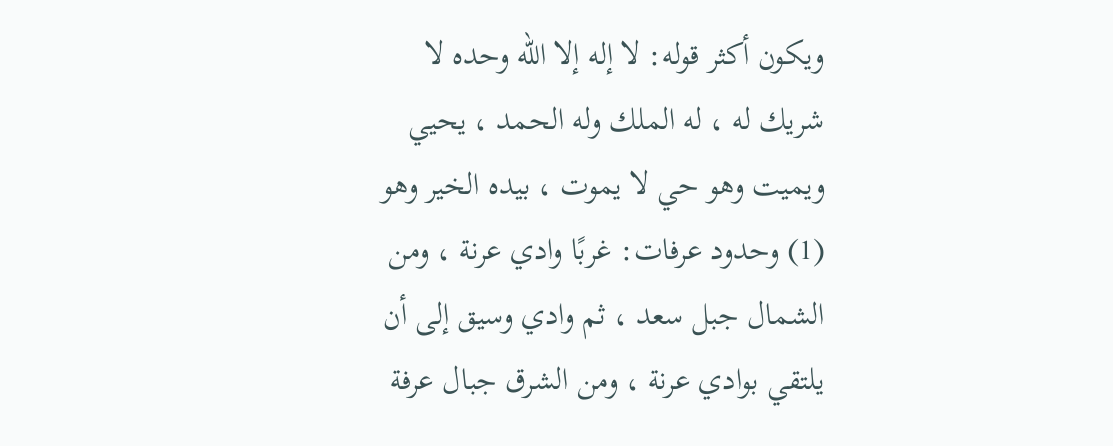ويكون أكثر قوله: لا إله إلا الله وحده لا شريك له ، له الملك وله الحمد ، يحيي ويميت وهو حي لا يموت ، بيده الخير وهو
(1) وحدود عرفات: غربًا وادي عرنة ، ومن الشمال جبل سعد ، ثم وادي وسيق إلى أن يلتقي بوادي عرنة ، ومن الشرق جبال عرفة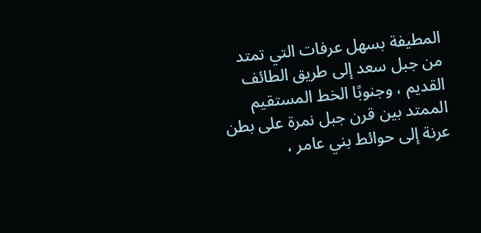المطيفة بسهل عرفات التي تمتد من جبل سعد إلى طريق الطائف القديم ، وجنوبًا الخط المستقيم الممتد بين قرن جبل نمرة على بطن عرنة إلى حوائط بني عامر ،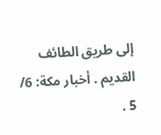إلى طريق الطائف القديم . أخبار مكة: 6/ 5 .